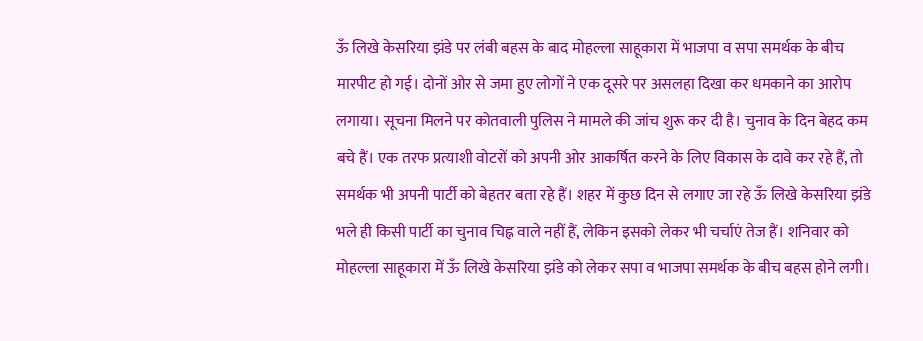ऊँ लिखे केसरिया झंडे पर लंबी बहस के बाद मोहल्ला साहूकारा में भाजपा व सपा समर्थक के बीच मारपीट हो गई। दोनों ओर से जमा हुए लोगों ने एक दूसरे पर असलहा दिखा कर धमकाने का आरोप लगाया। सूचना मिलने पर कोतवाली पुलिस ने मामले की जांच शुरू कर दी है। चुनाव के दिन बेहद कम बचे हैं। एक तरफ प्रत्याशी वोटरों को अपनी ओर आकर्षित करने के लिए विकास के दावे कर रहे हैं, तो समर्थक भी अपनी पार्टी को बेहतर बता रहे हैं। शहर में कुछ दिन से लगाए जा रहे ऊँ लिखे केसरिया झंडे भले ही किसी पार्टी का चुनाव चिह्न वाले नहीं हैं, लेकिन इसको लेकर भी चर्चाएं तेज हैं। शनिवार को मोहल्ला साहूकारा में ऊँ लिखे केसरिया झंडे को लेकर सपा व भाजपा समर्थक के बीच बहस होने लगी।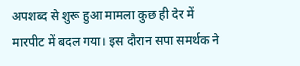अपशब्द से शुरू हुआ मामला कुछ ही देर में मारपीट में बदल गया। इस दौरान सपा समर्थक ने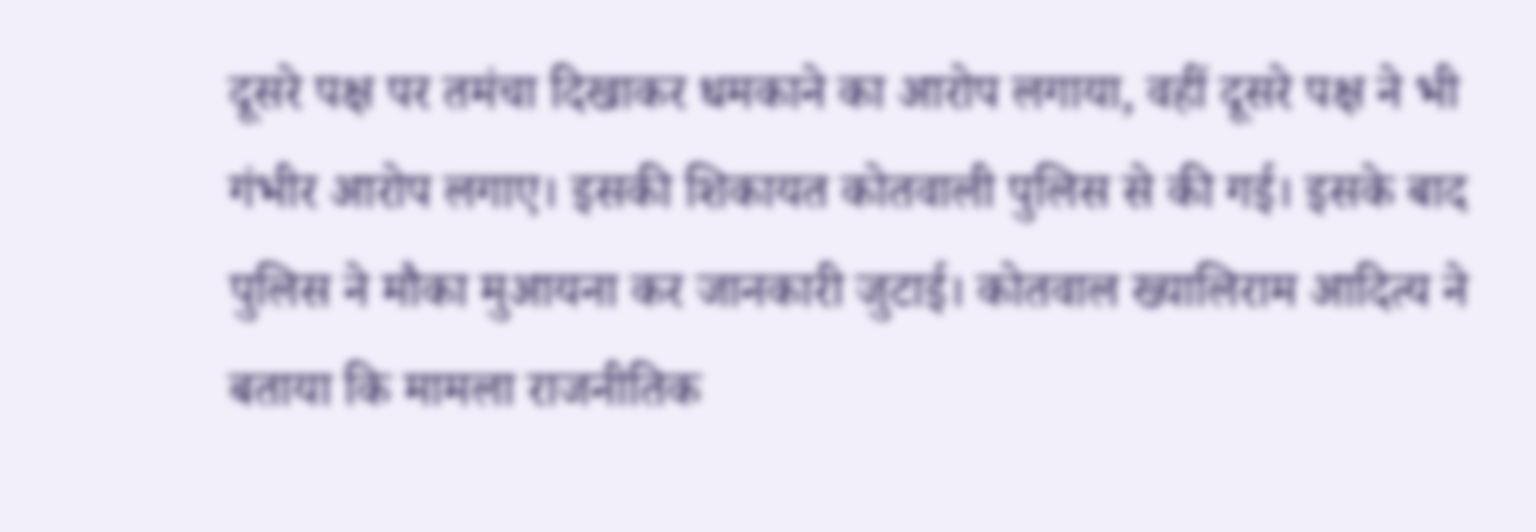दूसरे पक्ष पर तमंचा दिखाकर धमकाने का आरोप लगाया, वहीं दूसरे पक्ष ने भी गंभीर आरोप लगाए। इसकी शिकायत कोतवाली पुलिस से की गई। इसके बाद पुलिस ने मौका मुआयना कर जानकारी जुटाई। कोतवाल ख्यालिराम आदित्य ने बताया कि मामला राजनीतिक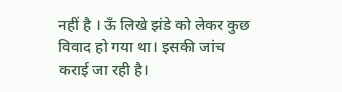नहीं है । ऊँ लिखे झंडे को लेकर कुछ विवाद हो गया था। इसकी जांच कराई जा रही है।